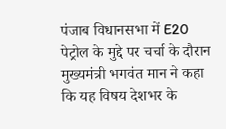पंजाब विधानसभा में E20 पेट्रोल के मुद्दे पर चर्चा के दौरान मुख्यमंत्री भगवंत मान ने कहा कि यह विषय देशभर के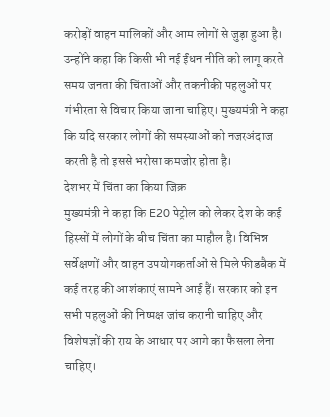करोड़ों वाहन मालिकों और आम लोगों से जुड़ा हुआ है। उन्होंने कहा कि किसी भी नई ईंधन नीति को लागू करते समय जनता की चिंताओं और तकनीकी पहलुओं पर गंभीरता से विचार किया जाना चाहिए। मुख्यमंत्री ने कहा कि यदि सरकार लोगों की समस्याओं को नजरअंदाज करती है तो इससे भरोसा कमजोर होता है।
देशभर में चिंता का किया जिक्र
मुख्यमंत्री ने कहा कि E20 पेट्रोल को लेकर देश के कई हिस्सों में लोगों के बीच चिंता का माहौल है। विभिन्न सर्वेक्षणों और वाहन उपयोगकर्ताओं से मिले फीडबैक में कई तरह की आशंकाएं सामने आई हैं। सरकार को इन सभी पहलुओं की निष्पक्ष जांच करानी चाहिए और विशेषज्ञों की राय के आधार पर आगे का फैसला लेना चाहिए।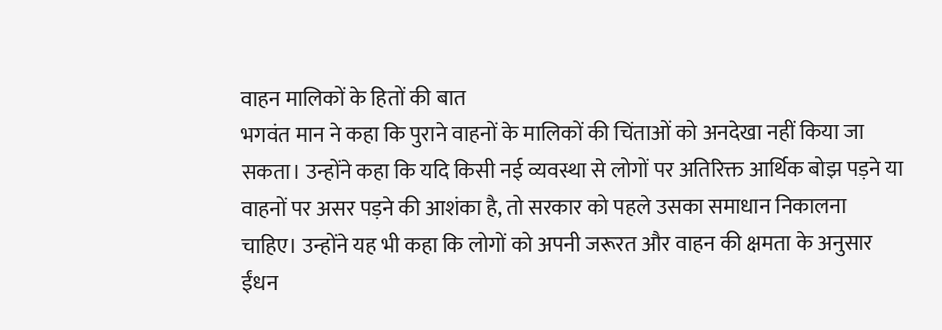वाहन मालिकों के हितों की बात
भगवंत मान ने कहा कि पुराने वाहनों के मालिकों की चिंताओं को अनदेखा नहीं किया जा सकता। उन्होंने कहा कि यदि किसी नई व्यवस्था से लोगों पर अतिरिक्त आर्थिक बोझ पड़ने या वाहनों पर असर पड़ने की आशंका है, तो सरकार को पहले उसका समाधान निकालना चाहिए। उन्होंने यह भी कहा कि लोगों को अपनी जरूरत और वाहन की क्षमता के अनुसार ईंधन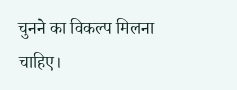चुनने का विकल्प मिलना चाहिए।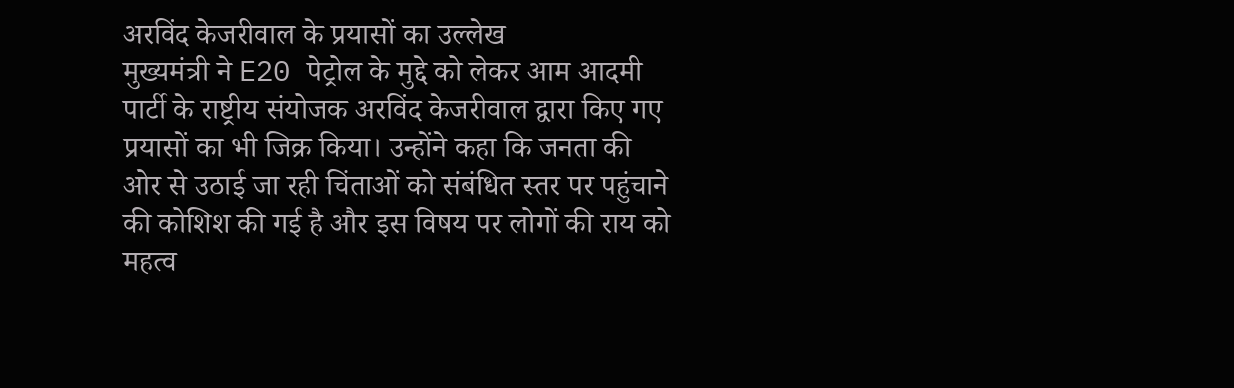अरविंद केजरीवाल के प्रयासों का उल्लेख
मुख्यमंत्री ने E20 पेट्रोल के मुद्दे को लेकर आम आदमी पार्टी के राष्ट्रीय संयोजक अरविंद केजरीवाल द्वारा किए गए प्रयासों का भी जिक्र किया। उन्होंने कहा कि जनता की ओर से उठाई जा रही चिंताओं को संबंधित स्तर पर पहुंचाने की कोशिश की गई है और इस विषय पर लोगों की राय को महत्व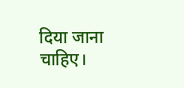दिया जाना चाहिए।